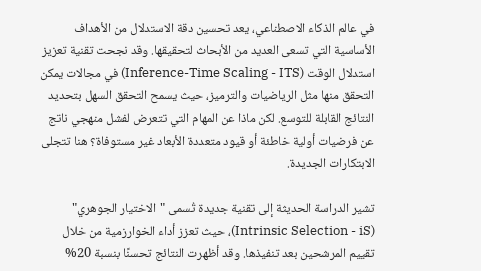في عالم الذكاء الاصطناعي، يعد تحسين دقة الاستدلال من الأهداف الأساسية التي تسعى العديد من الأبحاث لتحقيقها. وقد نجحت تقنية تعزيز استدلال الوقت (Inference-Time Scaling - ITS) في مجالات يمكن التحقق منها مثل الرياضيات والترميز، حيث يسمح التحقق السهل بتحديد النتائج القابلة للتوسع. لكن ماذا عن المهام التي تتعرض لفشل منهجي ناتج عن فرضيات أولية خاطئة أو قيود متعددة الأبعاد غير مستوفاة؟ هنا تتجلى الابتكارات الجديدة.

تشير الدراسة الحديثة إلى تقنية جديدة تُسمى "الاختيار الجوهري" (Intrinsic Selection - iS)، حيث تعزز أداء الخوارزمية من خلال تقييم المرشحين بعد تنفيذها. وقد أظهرت النتائج تحسنًا بنسبة 20%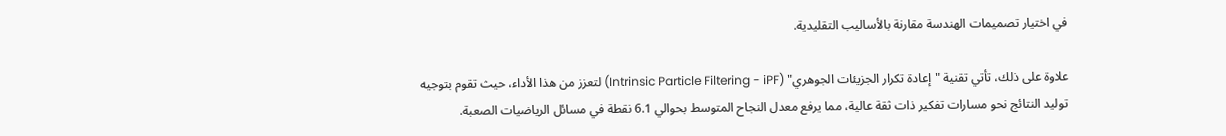في اختيار تصميمات الهندسة مقارنة بالأساليب التقليدية.

علاوة على ذلك، تأتي تقنية "إعادة تكرار الجزيئات الجوهري" (Intrinsic Particle Filtering - iPF) لتعزز من هذا الأداء، حيث تقوم بتوجيه توليد النتائج نحو مسارات تفكير ذات ثقة عالية، مما يرفع معدل النجاح المتوسط بحوالي 6.1 نقطة في مسائل الرياضيات الصعبة.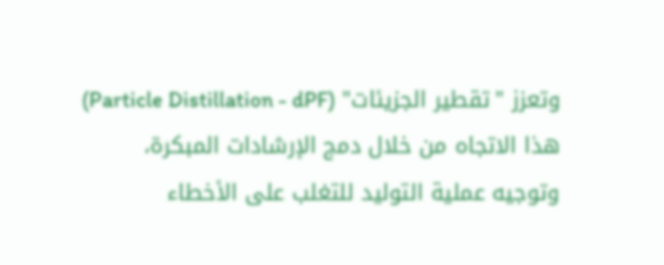وتعزز "تقطير الجزيئات" (Particle Distillation - dPF) هذا الاتجاه من خلال دمج الإرشادات المبكرة، وتوجيه عملية التوليد للتغلب على الأخطاء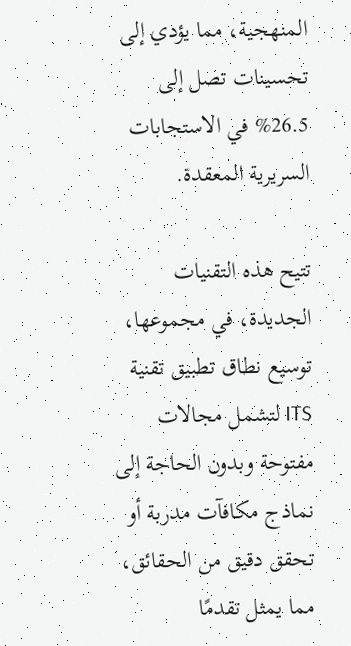المنهجية، مما يؤدي إلى تحسينات تصل إلى 26.5% في الاستجابات السريرية المعقدة.

تتيح هذه التقنيات الجديدة، في مجموعها، توسيع نطاق تطبيق تقنية ITS لتشمل مجالات مفتوحة وبدون الحاجة إلى نماذج مكافآت مدربة أو تحقق دقيق من الحقائق، مما يمثل تقدمًا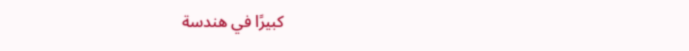كبيرًا في هندسة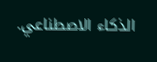الذكاء الاصطناعي.